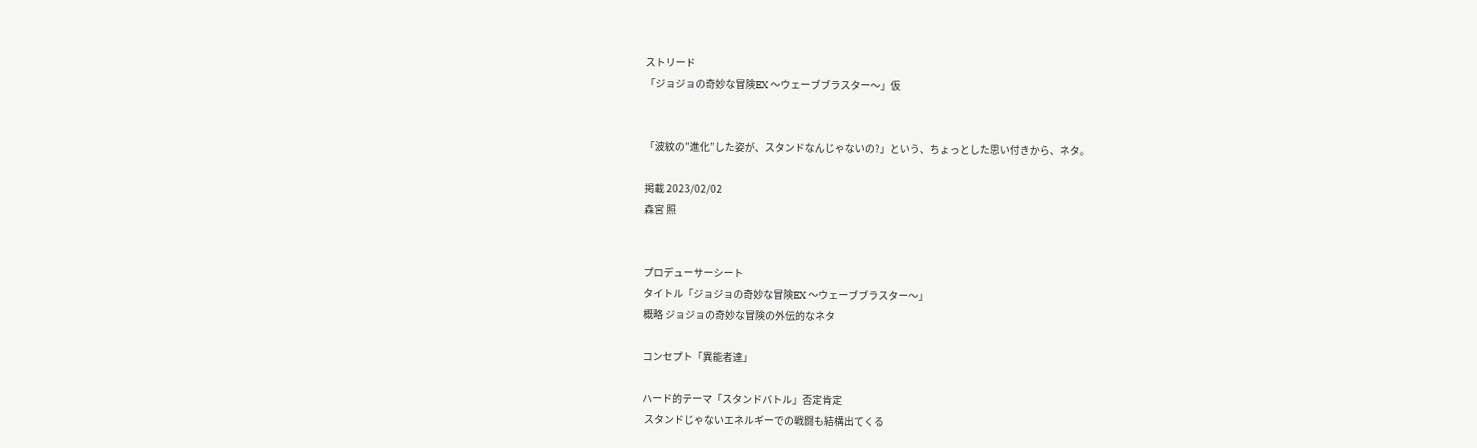ストリード
「ジョジョの奇妙な冒険EX 〜ウェーブブラスター〜」仮


「波紋の”進化”した姿が、スタンドなんじゃないの?」という、ちょっとした思い付きから、ネタ。

掲載 2023/02/02
森宮 照


プロデューサーシート
タイトル「ジョジョの奇妙な冒険EX 〜ウェーブブラスター〜」
概略 ジョジョの奇妙な冒険の外伝的なネタ

コンセプト「異能者達」

ハード的テーマ「スタンドバトル」否定肯定
 スタンドじゃないエネルギーでの戦闘も結構出てくる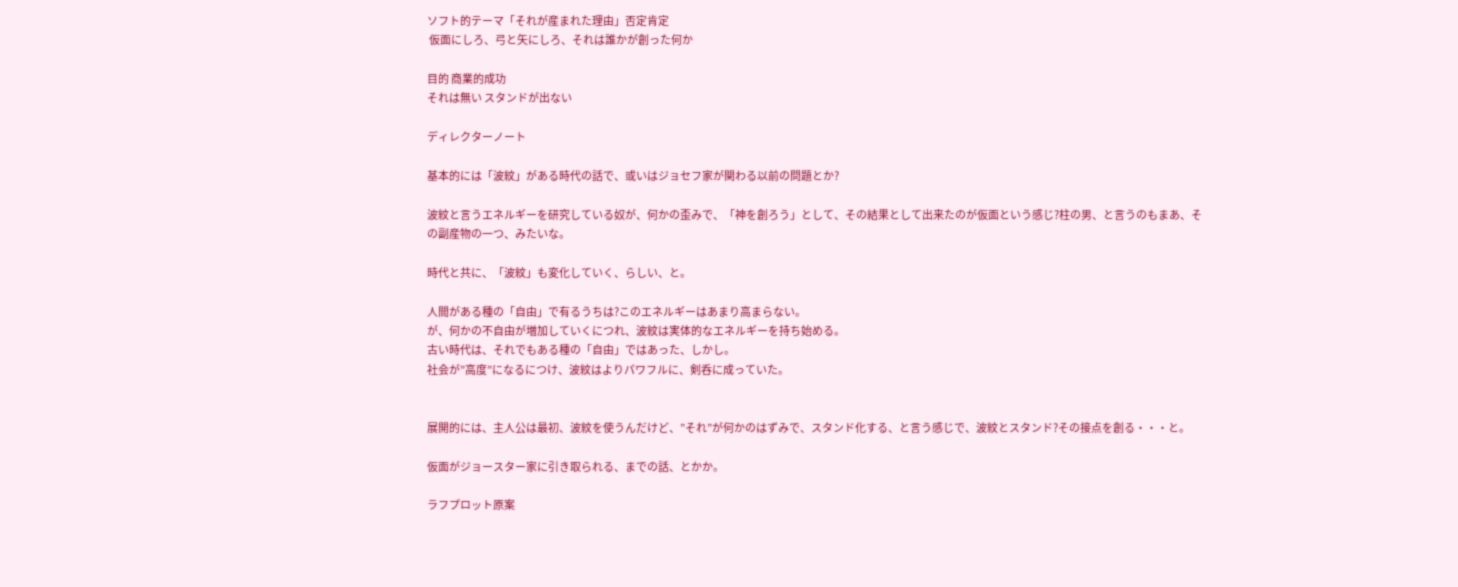ソフト的テーマ「それが産まれた理由」否定肯定
 仮面にしろ、弓と矢にしろ、それは誰かが創った何か

目的 商業的成功
それは無い スタンドが出ない

ディレクターノート

基本的には「波紋」がある時代の話で、或いはジョセフ家が関わる以前の問題とか?

波紋と言うエネルギーを研究している奴が、何かの歪みで、「神を創ろう」として、その結果として出来たのが仮面という感じ?柱の男、と言うのもまあ、その副産物の一つ、みたいな。

時代と共に、「波紋」も変化していく、らしい、と。

人間がある種の「自由」で有るうちは?このエネルギーはあまり高まらない。
が、何かの不自由が増加していくにつれ、波紋は実体的なエネルギーを持ち始める。
古い時代は、それでもある種の「自由」ではあった、しかし。
社会が”高度”になるにつけ、波紋はよりパワフルに、剣呑に成っていた。


展開的には、主人公は最初、波紋を使うんだけど、”それ”が何かのはずみで、スタンド化する、と言う感じで、波紋とスタンド?その接点を創る・・・と。

仮面がジョースター家に引き取られる、までの話、とかか。

ラフプロット原案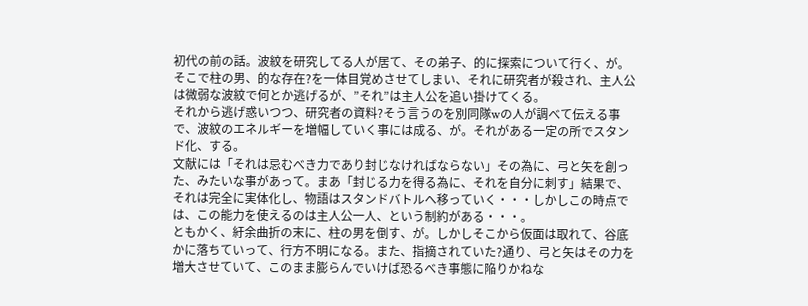初代の前の話。波紋を研究してる人が居て、その弟子、的に探索について行く、が。
そこで柱の男、的な存在?を一体目覚めさせてしまい、それに研究者が殺され、主人公は微弱な波紋で何とか逃げるが、”それ”は主人公を追い掛けてくる。
それから逃げ惑いつつ、研究者の資料?そう言うのを別同隊wの人が調べて伝える事で、波紋のエネルギーを増幅していく事には成る、が。それがある一定の所でスタンド化、する。
文献には「それは忌むべき力であり封じなければならない」その為に、弓と矢を創った、みたいな事があって。まあ「封じる力を得る為に、それを自分に刺す」結果で、それは完全に実体化し、物語はスタンドバトルへ移っていく・・・しかしこの時点では、この能力を使えるのは主人公一人、という制約がある・・・。
ともかく、紆余曲折の末に、柱の男を倒す、が。しかしそこから仮面は取れて、谷底かに落ちていって、行方不明になる。また、指摘されていた?通り、弓と矢はその力を増大させていて、このまま膨らんでいけば恐るべき事態に陥りかねな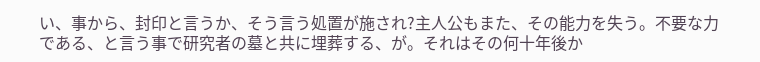い、事から、封印と言うか、そう言う処置が施され?主人公もまた、その能力を失う。不要な力である、と言う事で研究者の墓と共に埋葬する、が。それはその何十年後か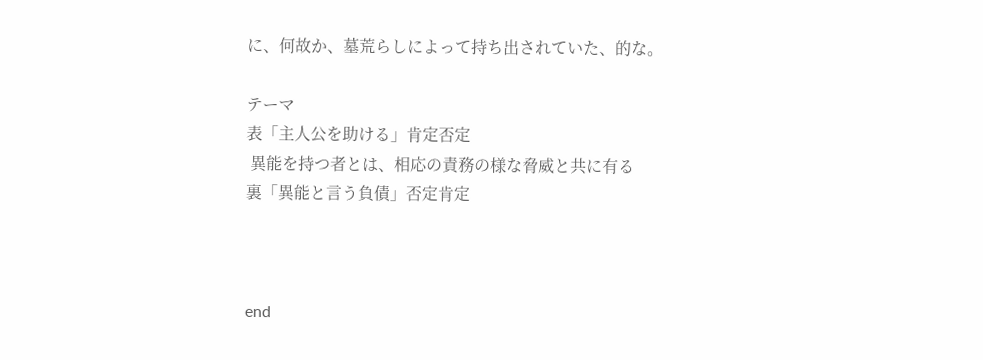に、何故か、墓荒らしによって持ち出されていた、的な。

テーマ
表「主人公を助ける」肯定否定
 異能を持つ者とは、相応の責務の様な脅威と共に有る
裏「異能と言う負債」否定肯定



end